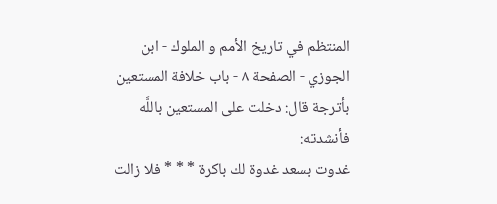المنتظم في تاريخ الأمم و الملوك - ابن الجوزي - الصفحة ٨ - باب خلافة المستعين
بأترجة قال: دخلت على المستعين باللَّه فأنشدته:
غدوت بسعد غدوة لك باكرة * * * فلا زالت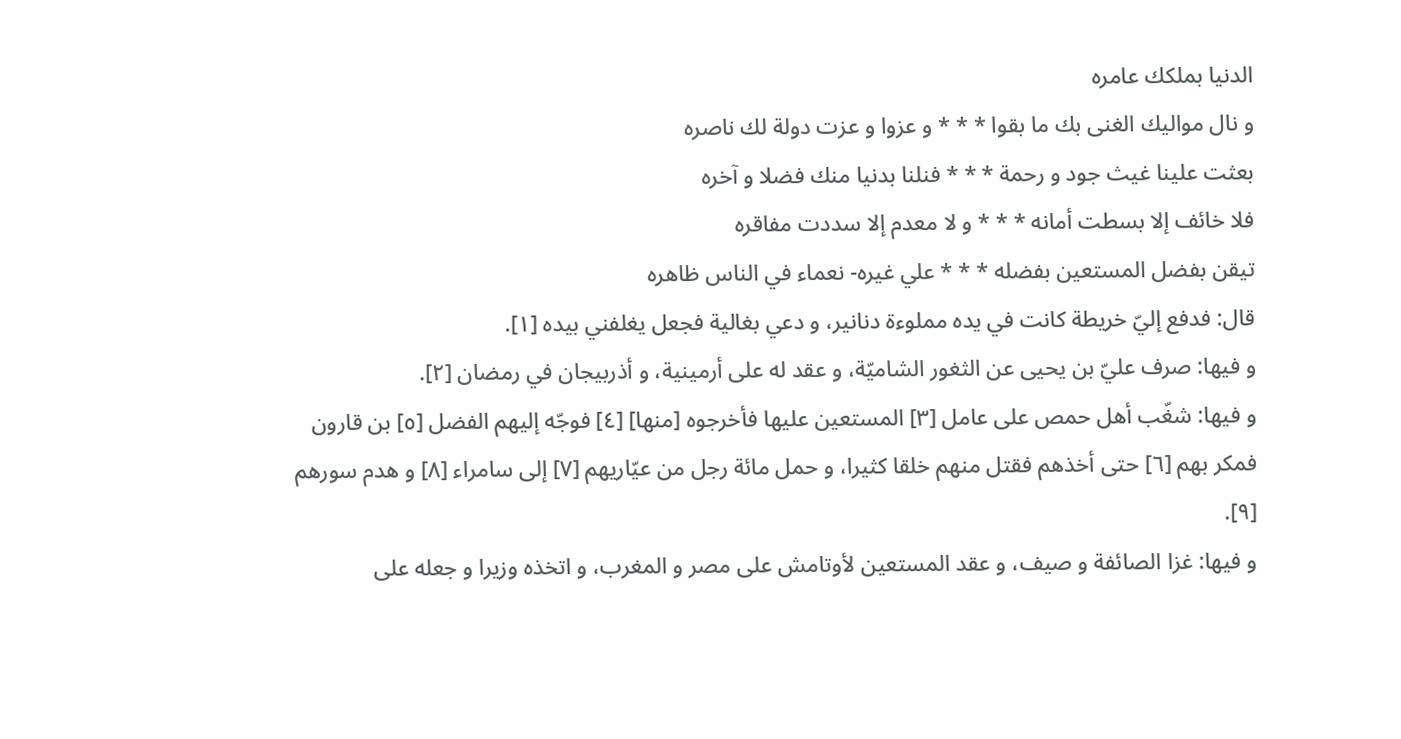الدنيا بملكك عامره
و نال مواليك الغنى بك ما بقوا * * * و عزوا و عزت دولة لك ناصره
بعثت علينا غيث جود و رحمة * * * فنلنا بدنيا منك فضلا و آخره
فلا خائف إلا بسطت أمانه * * * و لا معدم إلا سددت مفاقره
تيقن بفضل المستعين بفضله * * * علي غيره- نعماء في الناس ظاهره
قال: فدفع إليّ خريطة كانت في يده مملوءة دنانير، و دعي بغالية فجعل يغلفني بيده [١].
و فيها: صرف عليّ بن يحيى عن الثغور الشاميّة، و عقد له على أرمينية، و أذربيجان في رمضان [٢].
و فيها: شغّب أهل حمص على عامل [٣] المستعين عليها فأخرجوه [منها] [٤] فوجّه إليهم الفضل [٥] بن قارون فمكر بهم [٦] حتى أخذهم فقتل منهم خلقا كثيرا، و حمل مائة رجل من عيّاريهم [٧] إلى سامراء [٨] و هدم سورهم [٩].
و فيها: غزا الصائفة و صيف، و عقد المستعين لأوتامش على مصر و المغرب، و اتخذه وزيرا و جعله على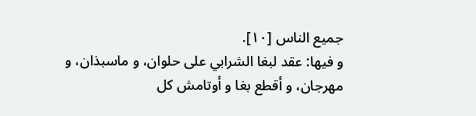جميع الناس [١٠].
و فيها: عقد لبغا الشرابي على حلوان، و ماسبذان، و مهرجان، و أقطع بغا و أوتامش كل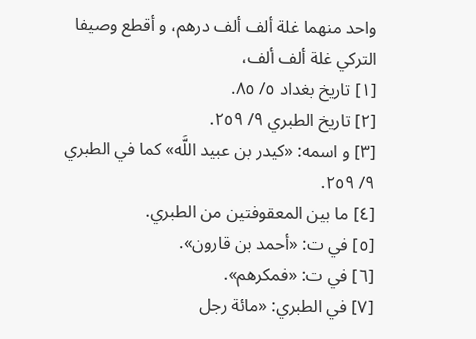واحد منهما غلة ألف ألف درهم، و أقطع وصيفا التركي غلة ألف ألف،
[١] تاريخ بغداد ٥/ ٨٥.
[٢] تاريخ الطبري ٩/ ٢٥٩.
[٣] و اسمه: «كيدر بن عبيد اللَّه» كما في الطبري ٩/ ٢٥٩.
[٤] ما بين المعقوفتين من الطبري.
[٥] في ت: «أحمد بن قارون».
[٦] في ت: «فمكرهم».
[٧] في الطبري: «مائة رجل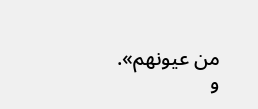من عيونهم».
و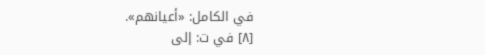في الكامل: «أعيانهم».
[٨] في ت: إلى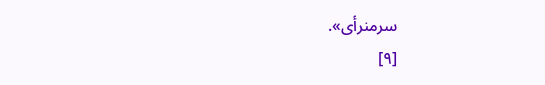سرمنرأى».
[٩]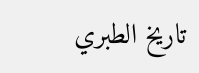تاريخ الطبري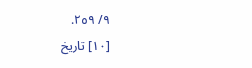٩/ ٢٥٩.
[١٠] تاريخ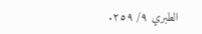الطبري ٩/ ٢٥٩.